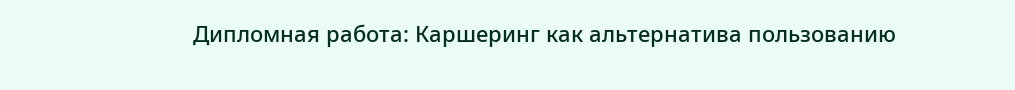Дипломная работа: Каршеринг как альтернатива пользованию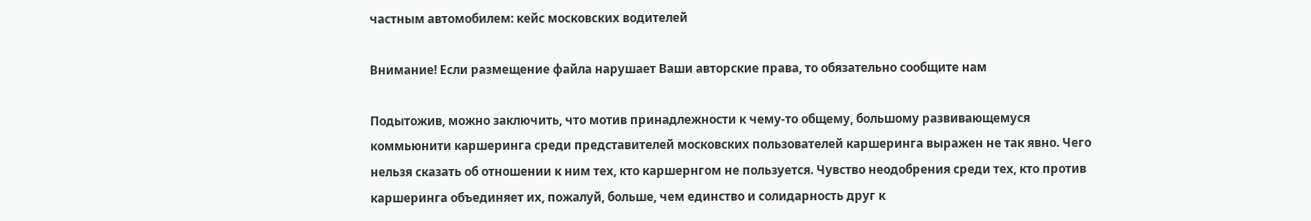частным автомобилем: кейс московских водителей

Внимание! Если размещение файла нарушает Ваши авторские права, то обязательно сообщите нам

Подытожив, можно заключить, что мотив принадлежности к чему-то общему, большому развивающемуся коммьюнити каршеринга среди представителей московских пользователей каршеринга выражен не так явно. Чего нельзя сказать об отношении к ним тех, кто каршернгом не пользуется. Чувство неодобрения среди тех, кто против каршеринга объединяет их, пожалуй, больше, чем единство и солидарность друг к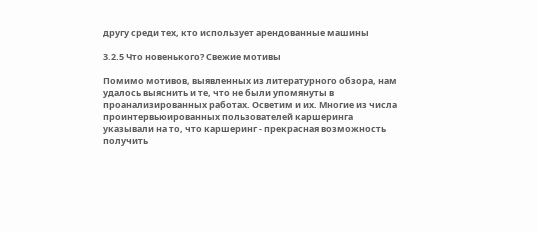другу среди тех, кто использует арендованные машины

3.2.5 Что новенького? Свежие мотивы

Помимо мотивов, выявленных из литературного обзора, нам удалось выяснить и те, что не были упомянуты в проанализированных работах. Осветим и их. Многие из числа проинтервьюированных пользователей каршеринга указывали на то, что каршеринг - прекрасная возможность получить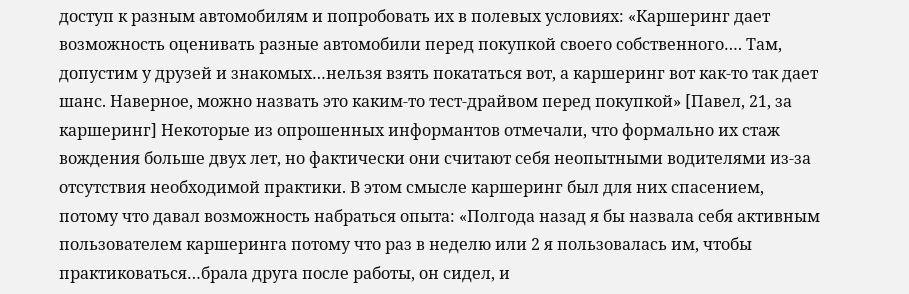доступ к разным автомобилям и попробовать их в полевых условиях: «Каршеринг дает возможность оценивать разные автомобили перед покупкой своего собственного…. Там, допустим у друзей и знакомых…нельзя взять покататься вот, а каршеринг вот как-то так дает шанс. Наверное, можно назвать это каким-то тест-драйвом перед покупкой» [Павел, 21, за каршеринг] Некоторые из опрошенных информантов отмечали, что формально их стаж вождения больше двух лет, но фактически они считают себя неопытными водителями из-за отсутствия необходимой практики. В этом смысле каршеринг был для них спасением, потому что давал возможность набраться опыта: «Полгода назад я бы назвала себя активным пользователем каршеринга потому что раз в неделю или 2 я пользовалась им, чтобы практиковаться…брала друга после работы, он сидел, и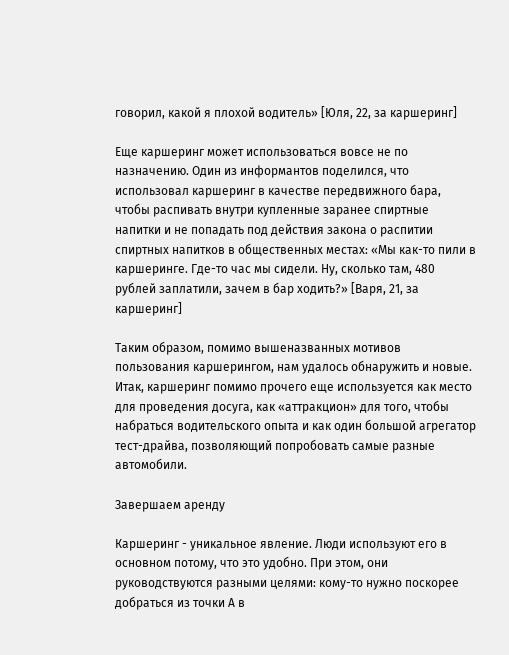говорил, какой я плохой водитель» [Юля, 22, за каршеринг]

Еще каршеринг может использоваться вовсе не по назначению. Один из информантов поделился, что использовал каршеринг в качестве передвижного бара, чтобы распивать внутри купленные заранее спиртные напитки и не попадать под действия закона о распитии спиртных напитков в общественных местах: «Мы как-то пили в каршеринге. Где-то час мы сидели. Ну, сколько там, 480 рублей заплатили, зачем в бар ходить?» [Варя, 21, за каршеринг]

Таким образом, помимо вышеназванных мотивов пользования каршерингом, нам удалось обнаружить и новые. Итак, каршеринг помимо прочего еще используется как место для проведения досуга, как «аттракцион» для того, чтобы набраться водительского опыта и как один большой агрегатор тест-драйва, позволяющий попробовать самые разные автомобили.

Завершаем аренду

Каршеринг - уникальное явление. Люди используют его в основном потому, что это удобно. При этом, они руководствуются разными целями: кому-то нужно поскорее добраться из точки А в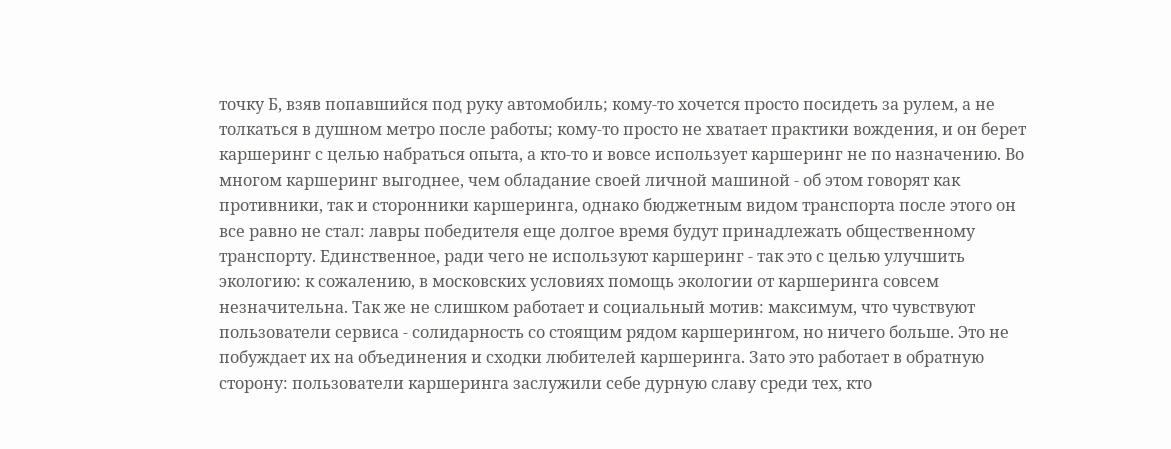точку Б, взяв попавшийся под руку автомобиль; кому-то хочется просто посидеть за рулем, а не толкаться в душном метро после работы; кому-то просто не хватает практики вождения, и он берет каршеринг с целью набраться опыта, а кто-то и вовсе использует каршеринг не по назначению. Во многом каршеринг выгоднее, чем обладание своей личной машиной - об этом говорят как противники, так и сторонники каршеринга, однако бюджетным видом транспорта после этого он все равно не стал: лавры победителя еще долгое время будут принадлежать общественному транспорту. Единственное, ради чего не используют каршеринг - так это с целью улучшить экологию: к сожалению, в московских условиях помощь экологии от каршеринга совсем незначительна. Так же не слишком работает и социальный мотив: максимум, что чувствуют пользователи сервиса - солидарность со стоящим рядом каршерингом, но ничего больше. Это не побуждает их на объединения и сходки любителей каршеринга. Зато это работает в обратную сторону: пользователи каршеринга заслужили себе дурную славу среди тех, кто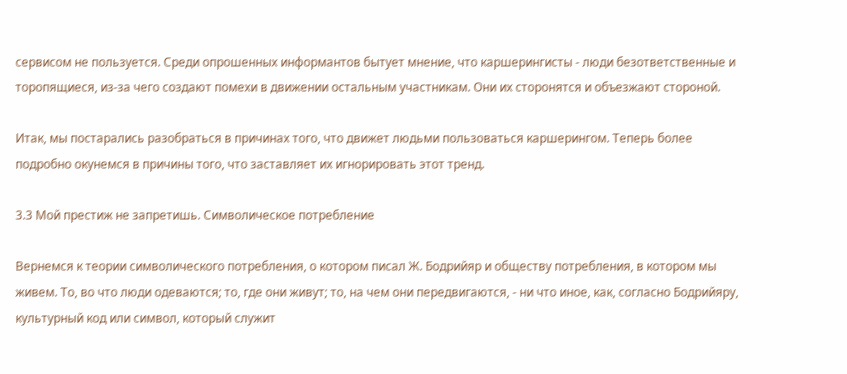сервисом не пользуется. Среди опрошенных информантов бытует мнение, что каршерингисты - люди безответственные и торопящиеся, из-за чего создают помехи в движении остальным участникам. Они их сторонятся и объезжают стороной.

Итак, мы постарались разобраться в причинах того, что движет людьми пользоваться каршерингом. Теперь более подробно окунемся в причины того, что заставляет их игнорировать этот тренд.

3.3 Мой престиж не запретишь. Символическое потребление

Вернемся к теории символического потребления, о котором писал Ж. Бодрийяр и обществу потребления, в котором мы живем. То, во что люди одеваются; то, где они живут; то, на чем они передвигаются, - ни что иное, как, согласно Бодрийяру, культурный код или символ, который служит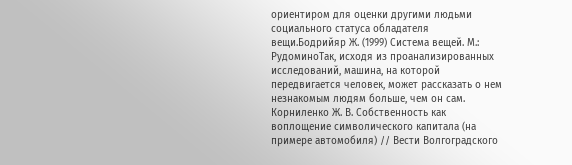ориентиром для оценки другими людьми социального статуса обладателя вещи.Бодрийяр Ж. (1999) Система вещей. М.: РудоминоТак, исходя из проанализированных исследований, машина, на которой передвигается человек, может рассказать о нем незнакомым людям больше, чем он сам. Корниленко Ж. В. Собственность как воплощение символического капитала (на примере автомобиля) // Вести Волгоградского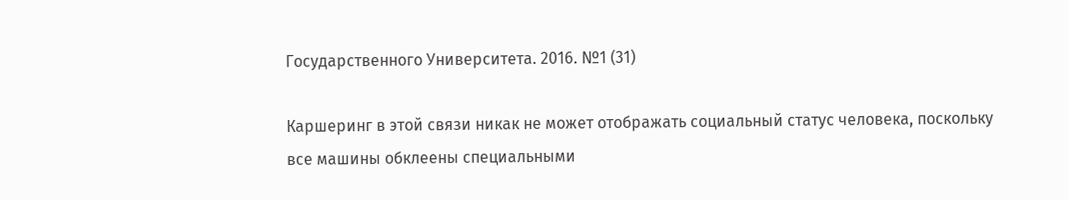Государственного Университета. 2016. №1 (31)

Каршеринг в этой связи никак не может отображать социальный статус человека, поскольку все машины обклеены специальными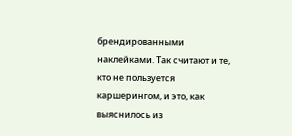брендированными наклейками. Так считают и те, кто не пользуется каршерингом, и это, как выяснилось из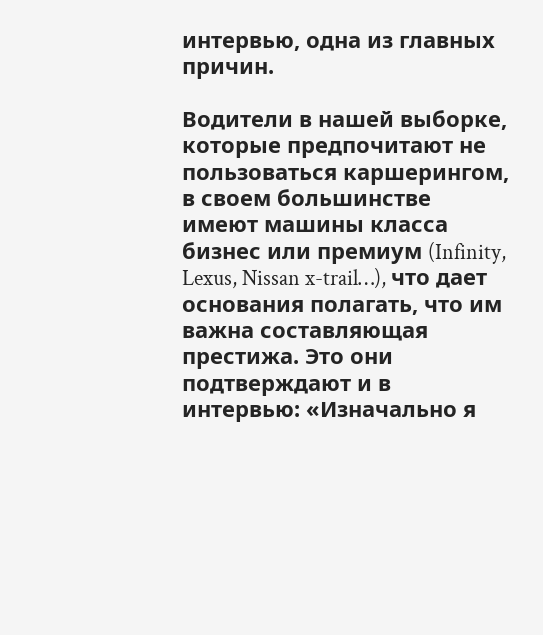интервью, одна из главных причин.

Водители в нашей выборке, которые предпочитают не пользоваться каршерингом, в своем большинстве имеют машины класса бизнес или премиум (Infinity, Lexus, Nissan x-trail…), что дает основания полагать, что им важна составляющая престижа. Это они подтверждают и в интервью: «Изначально я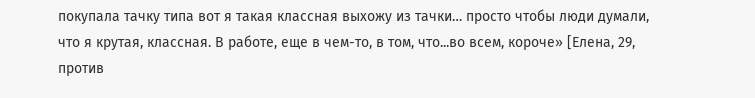покупала тачку типа вот я такая классная выхожу из тачки… просто чтобы люди думали, что я крутая, классная. В работе, еще в чем-то, в том, что...во всем, короче» [Елена, 29, против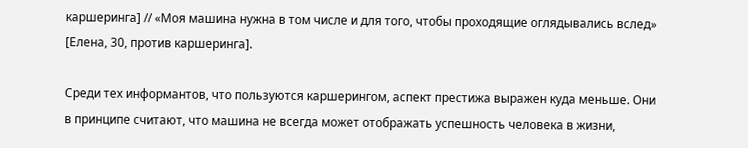каршеринга] // «Моя машина нужна в том числе и для того, чтобы проходящие оглядывались вслед» [Елена, 30, против каршеринга].

Среди тех информантов, что пользуются каршерингом, аспект престижа выражен куда меньше. Они в принципе считают, что машина не всегда может отображать успешность человека в жизни,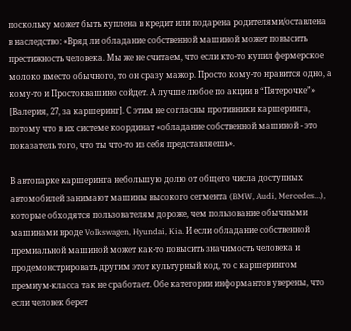поскольку может быть куплена в кредит или подарена родителями/оставлена в наследство: «Вряд ли обладание собственной машиной может повысить престижность человека. Мы же не считаем, что если кто-то купил фермерское молоко вместо обычного, то он сразу мажор. Просто кому-то нравится одно, а кому-то и Простоквашино сойдет. А лучше любое по акции в “Пятерочке”» [Валерия, 27, за каршеринг]. С этим не согласны противники каршеринга, потому что в их системе координат «обладание собственной машиной - это показатель того, что ты что-то из себя представляешь».

В автопарке каршеринга небольшую долю от общего числа доступных автомобилей занимают машины высокого сегмента (BMW, Audi, Mercedes…), которые обходятся пользователям дороже, чем пользование обычными машинами вроде Volkswagen, Hyundai, Kia. И если обладание собственной премиальной машиной может как-то повысить значимость человека и продемонстрировать другим этот культурный код, то с каршерингом премиум-класса так не сработает. Обе категории информантов уверены, что если человек берет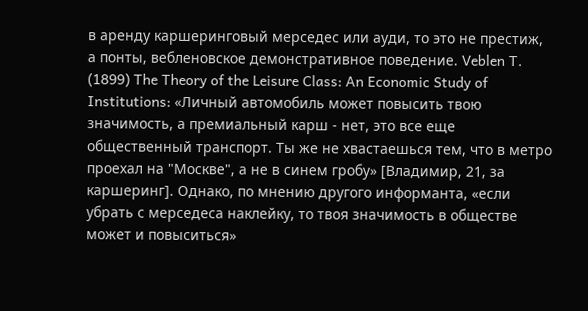в аренду каршеринговый мерседес или ауди, то это не престиж, а понты, вебленовское демонстративное поведение. Veblen T. (1899) The Theory of the Leisure Class: An Economic Study of Institutions: «Личный автомобиль может повысить твою значимость, а премиальный карш - нет, это все еще общественный транспорт. Ты же не хвастаешься тем, что в метро проехал на "Москве", а не в синем гробу» [Владимир, 21, за каршеринг]. Однако, по мнению другого информанта, «если убрать с мерседеса наклейку, то твоя значимость в обществе может и повыситься»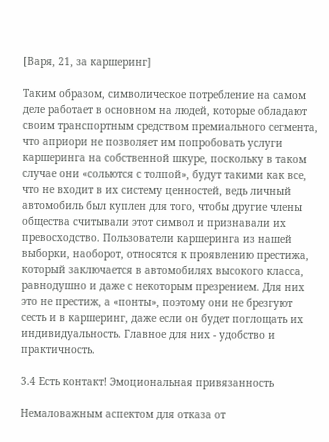[Варя, 21, за каршеринг]

Таким образом, символическое потребление на самом деле работает в основном на людей, которые обладают своим транспортным средством премиального сегмента, что априори не позволяет им попробовать услуги каршеринга на собственной шкуре, поскольку в таком случае они «сольются с толпой», будут такими как все, что не входит в их систему ценностей, ведь личный автомобиль был куплен для того, чтобы другие члены общества считывали этот символ и признавали их превосходство. Пользователи каршеринга из нашей выборки, наоборот, относятся к проявлению престижа, который заключается в автомобилях высокого класса, равнодушно и даже с некоторым презрением. Для них это не престиж, а «понты», поэтому они не брезгуют сесть и в каршеринг, даже если он будет поглощать их индивидуальность. Главное для них - удобство и практичность.

3.4 Есть контакт! Эмоциональная привязанность

Немаловажным аспектом для отказа от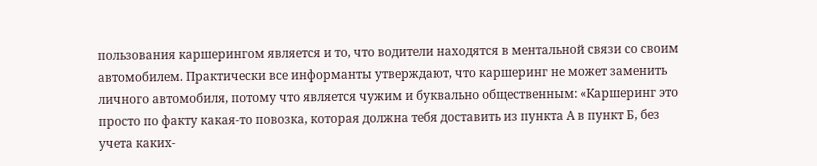пользования каршерингом является и то, что водители находятся в ментальной связи со своим автомобилем. Практически все информанты утверждают, что каршеринг не может заменить личного автомобиля, потому что является чужим и буквально общественным: «Каршеринг это просто по факту какая-то повозка, которая должна тебя доставить из пункта А в пункт Б, без учета каких-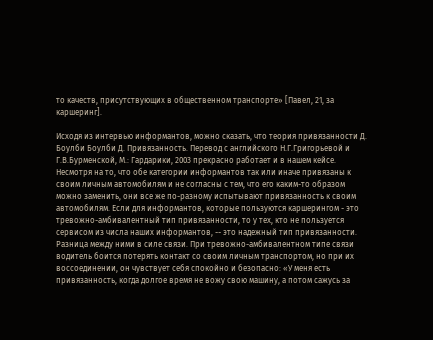то качеств, присутствующих в общественном транспорте» [Павел, 21, за каршеринг].

Исходя из интервью информантов, можно сказать, что теория привязанности Д. Боулби Боулби Д. Привязанность. Перевод с английского Н.Г.Григорьевой и Г.В.Бурменской, М.: Гардарики, 2003 прекрасно работает и в нашем кейсе. Несмотря на то, что обе категории информантов так или иначе привязаны к своим личным автомобилям и не согласны с тем, что его каким-то образом можно заменить, они все же по-разному испытывают привязанность к своим автомобилям. Если для информантов, которые пользуются каршерингом - это тревожно-амбивалентный тип привязанности, то у тех, кто не пользуется сервисом из числа наших информантов, -- это надежный тип привязанности. Разница между ними в силе связи. При тревожно-амбивалентном типе связи водитель боится потерять контакт со своим личным транспортом, но при их воссоединении, он чувствует себя спокойно и безопасно: «У меня есть привязанность, когда долгое время не вожу свою машину, а потом сажусь за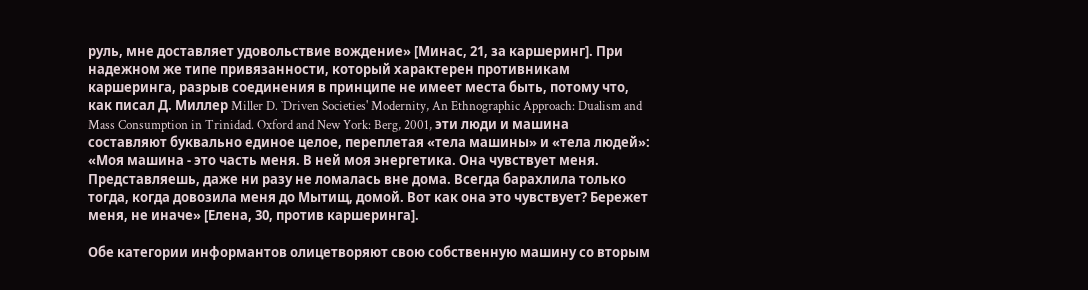руль, мне доставляет удовольствие вождение» [Минас, 21, за каршеринг]. При надежном же типе привязанности, который характерен противникам каршеринга, разрыв соединения в принципе не имеет места быть, потому что, как писал Д. Миллер Miller D. `Driven Societies' Modernity, An Ethnographic Approach: Dualism and Mass Consumption in Trinidad. Oxford and New York: Berg, 2001, эти люди и машина составляют буквально единое целое, переплетая «тела машины» и «тела людей»: «Моя машина - это часть меня. В ней моя энергетика. Она чувствует меня. Представляешь, даже ни разу не ломалась вне дома. Всегда барахлила только тогда, когда довозила меня до Мытищ, домой. Вот как она это чувствует? Бережет меня, не иначе» [Елена, 30, против каршеринга].

Обе категории информантов олицетворяют свою собственную машину со вторым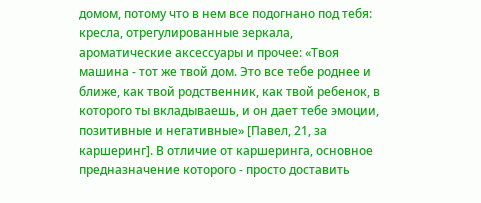домом, потому что в нем все подогнано под тебя: кресла, отрегулированные зеркала, ароматические аксессуары и прочее: «Твоя машина - тот же твой дом. Это все тебе роднее и ближе, как твой родственник, как твой ребенок, в которого ты вкладываешь, и он дает тебе эмоции, позитивные и негативные» [Павел, 21, за каршеринг]. В отличие от каршеринга, основное предназначение которого - просто доставить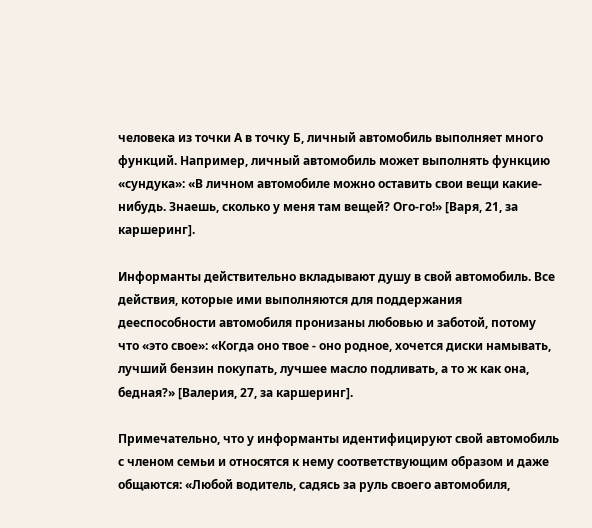человека из точки А в точку Б, личный автомобиль выполняет много функций. Например, личный автомобиль может выполнять функцию «сундука»: «В личном автомобиле можно оставить свои вещи какие-нибудь. Знаешь, сколько у меня там вещей? Ого-го!» [Варя, 21, за каршеринг].

Информанты действительно вкладывают душу в свой автомобиль. Все действия, которые ими выполняются для поддержания дееспособности автомобиля пронизаны любовью и заботой, потому что «это свое»: «Когда оно твое - оно родное, хочется диски намывать, лучший бензин покупать, лучшее масло подливать, а то ж как она, бедная?» [Валерия, 27, за каршеринг].

Примечательно, что у информанты идентифицируют свой автомобиль с членом семьи и относятся к нему соответствующим образом и даже общаются: «Любой водитель, садясь за руль своего автомобиля,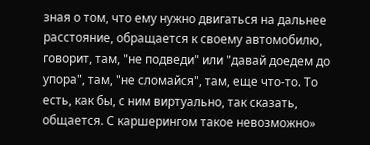зная о том, что ему нужно двигаться на дальнее расстояние, обращается к своему автомобилю, говорит, там, "не подведи" или "давай доедем до упора", там, "не сломайся", там, еще что-то. То есть, как бы, с ним виртуально, так сказать, общается. С каршерингом такое невозможно»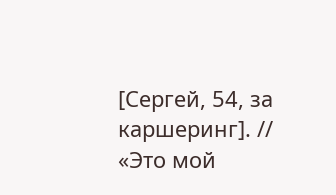[Сергей, 54, за каршеринг]. // «Это мой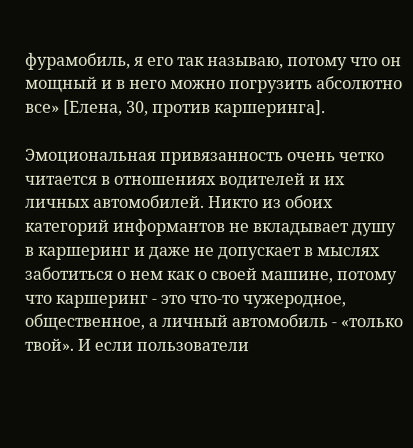фурамобиль, я его так называю, потому что он мощный и в него можно погрузить абсолютно все» [Елена, 30, против каршеринга].

Эмоциональная привязанность очень четко читается в отношениях водителей и их личных автомобилей. Никто из обоих категорий информантов не вкладывает душу в каршеринг и даже не допускает в мыслях заботиться о нем как о своей машине, потому что каршеринг - это что-то чужеродное, общественное, а личный автомобиль - «только твой». И если пользователи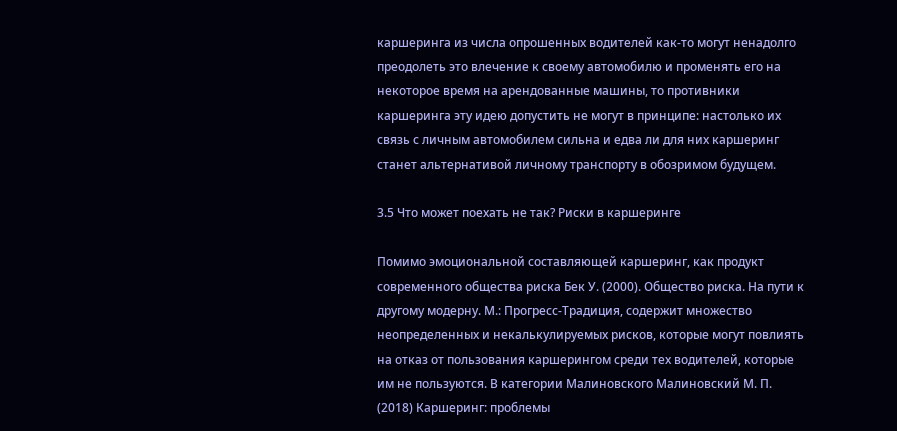каршеринга из числа опрошенных водителей как-то могут ненадолго преодолеть это влечение к своему автомобилю и променять его на некоторое время на арендованные машины, то противники каршеринга эту идею допустить не могут в принципе: настолько их связь с личным автомобилем сильна и едва ли для них каршеринг станет альтернативой личному транспорту в обозримом будущем.

3.5 Что может поехать не так? Риски в каршеринге

Помимо эмоциональной составляющей каршеринг, как продукт современного общества риска Бек У. (2000). Общество риска. На пути к другому модерну. М.: Прогресс-Традиция, содержит множество неопределенных и некалькулируемых рисков, которые могут повлиять на отказ от пользования каршерингом среди тех водителей, которые им не пользуются. В категории Малиновского Малиновский М. П. (2018) Каршеринг: проблемы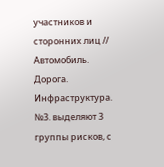участников и сторонних лиц // Автомобиль. Дорога. Инфраструктура. №3. выделяют 3 группы рисков, с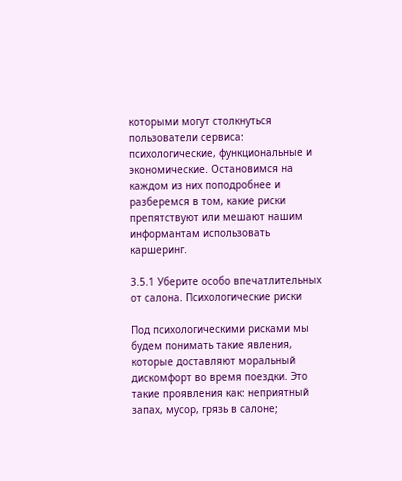которыми могут столкнуться пользователи сервиса: психологические, функциональные и экономические. Остановимся на каждом из них поподробнее и разберемся в том, какие риски препятствуют или мешают нашим информантам использовать каршеринг.

3.5.1 Уберите особо впечатлительных от салона. Психологические риски

Под психологическими рисками мы будем понимать такие явления, которые доставляют моральный дискомфорт во время поездки. Это такие проявления как: неприятный запах, мусор, грязь в салоне;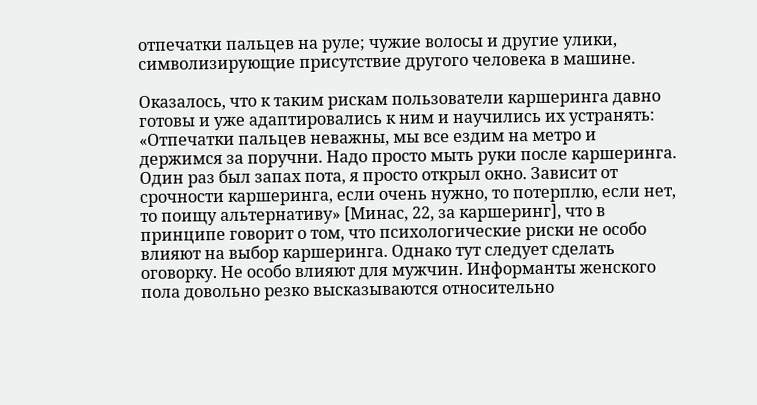отпечатки пальцев на руле; чужие волосы и другие улики, символизирующие присутствие другого человека в машине.

Оказалось, что к таким рискам пользователи каршеринга давно готовы и уже адаптировались к ним и научились их устранять: «Отпечатки пальцев неважны, мы все ездим на метро и держимся за поручни. Надо просто мыть руки после каршеринга. Один раз был запах пота, я просто открыл окно. Зависит от срочности каршеринга, если очень нужно, то потерплю, если нет, то поищу альтернативу» [Минас, 22, за каршеринг], что в принципе говорит о том, что психологические риски не особо влияют на выбор каршеринга. Однако тут следует сделать оговорку. Не особо влияют для мужчин. Информанты женского пола довольно резко высказываются относительно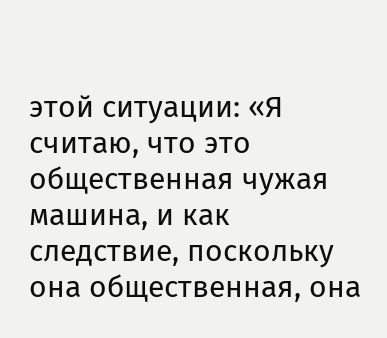этой ситуации: «Я считаю, что это общественная чужая машина, и как следствие, поскольку она общественная, она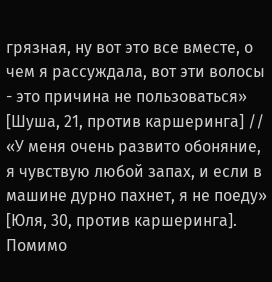грязная, ну вот это все вместе, о чем я рассуждала, вот эти волосы - это причина не пользоваться» [Шуша, 21, против каршеринга] // «У меня очень развито обоняние, я чувствую любой запах, и если в машине дурно пахнет, я не поеду» [Юля, 30, против каршеринга]. Помимо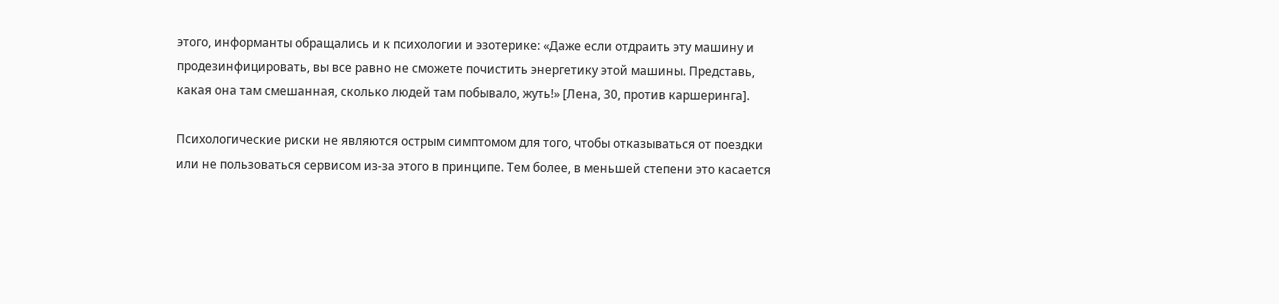этого, информанты обращались и к психологии и эзотерике: «Даже если отдраить эту машину и продезинфицировать, вы все равно не сможете почистить энергетику этой машины. Представь, какая она там смешанная, сколько людей там побывало, жуть!» [Лена, 30, против каршеринга].

Психологические риски не являются острым симптомом для того, чтобы отказываться от поездки или не пользоваться сервисом из-за этого в принципе. Тем более, в меньшей степени это касается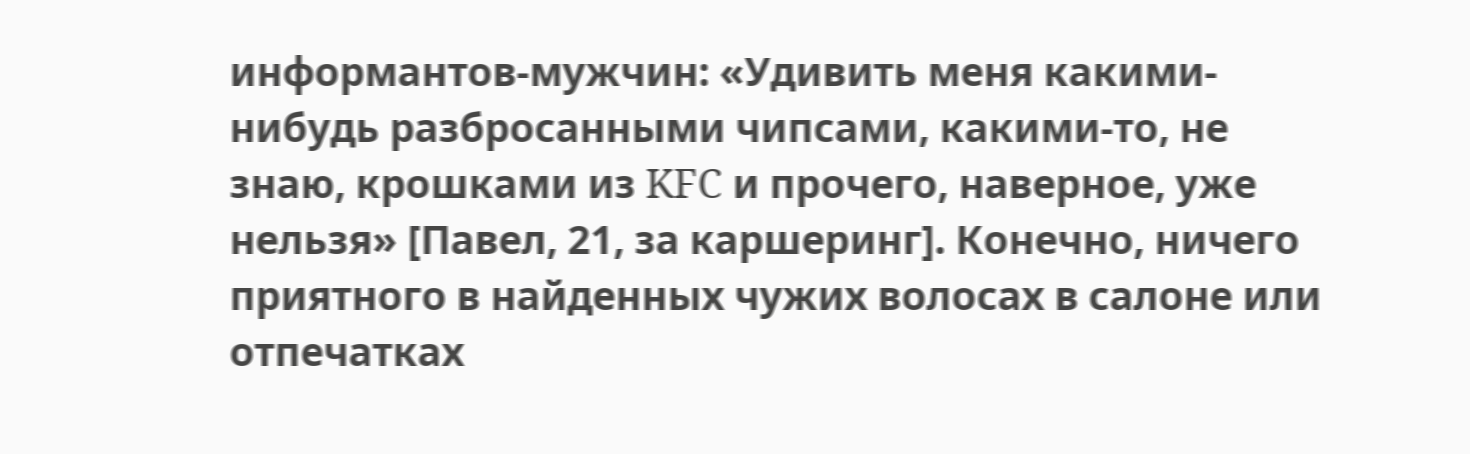информантов-мужчин: «Удивить меня какими-нибудь разбросанными чипсами, какими-то, не знаю, крошками из KFC и прочего, наверное, уже нельзя» [Павел, 21, за каршеринг]. Конечно, ничего приятного в найденных чужих волосах в салоне или отпечатках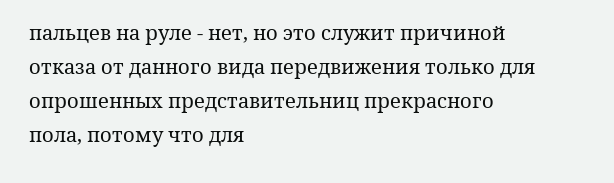пальцев на руле - нет, но это служит причиной отказа от данного вида передвижения только для опрошенных представительниц прекрасного пола, потому что для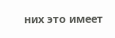них это имеет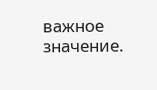важное значение.